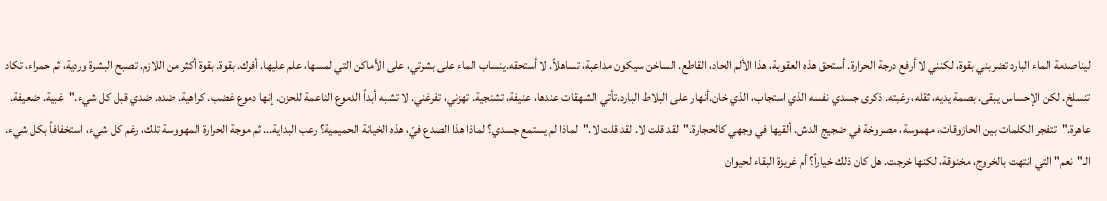ليناصدمة الماء البارد تضربني بقوة، لكنني لا أرفع درجة الحرارة. أستحق هذه العقوبة، هذا الألم الحاد، القاطع. الساخن سيكون مداعبة، تساهلاً. لا أستحقه.ينساب الماء على بشرتي، على الأماكن التي لمسها، علم عليها. أفرك. بقوة. بقوة أكثر من اللازم. تصبح البشرة وردية، ثم حمراء، تكاد تنسلخ. لكن الإحساس يبقى. بصمة يديه، ثقله، رغبته. ذكرى جسدي نفسه الذي استجاب، الذي خان.أنهار على البلاط البارد.تأتي الشهقات عندها، عنيفة، تشنجية. تهزني، تفرغني. لا تشبه أبداً الدموع الناعمة للحزن. إنها دموع غضب. كراهية. ضده. ضدي قبل كل شيء."غبية. ضعيفة. عاهرة."تتفجر الكلمات بين الحازوقات، مهموسة، مصروخة في ضجيج الدش. ألقيها في وجهي كالحجارة."لقد قلت لا. لقد قلت لا."لماذا لم يستمع جسدي؟ لماذا هذا الصدع فيّ، هذه الخيانة الحميمية؟ رعب البداية... ثم موجة الحرارة المهووسة تلك، رغم كل شيء، استخفافاً بكل شيء. الـ"نعم" التي انتهت بالخروج، مخنوقة، لكنها خرجت. هل كان ذلك خياراً؟ أم غريزة البقاء لحيوان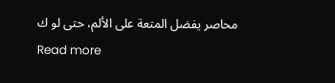محاصر يفضل المتعة على الألم، حتى لو ك
Read more